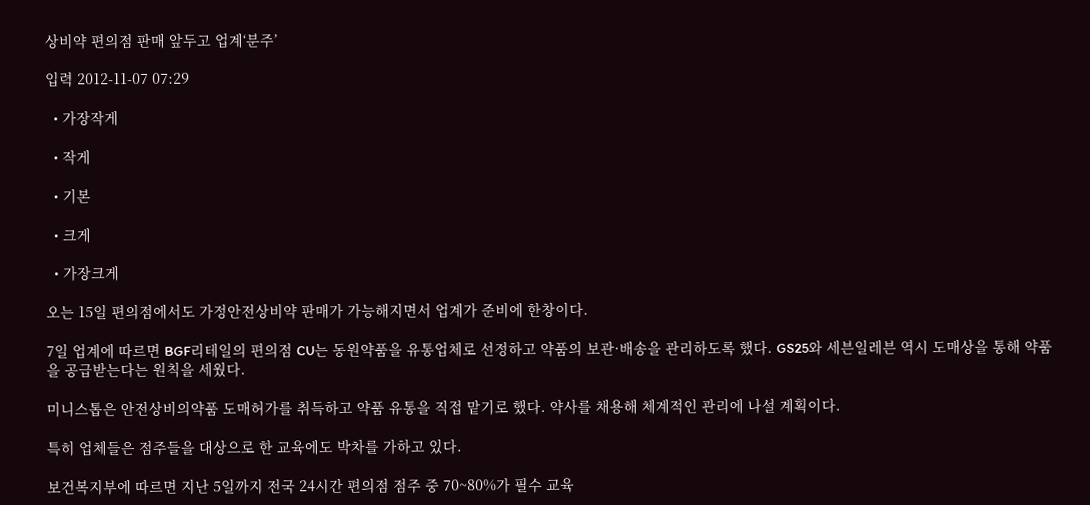상비약 편의점 판매 앞두고 업계‘분주’

입력 2012-11-07 07:29

  • 가장작게

  • 작게

  • 기본

  • 크게

  • 가장크게

오는 15일 편의점에서도 가정안전상비약 판매가 가능해지면서 업계가 준비에 한창이다.

7일 업계에 따르면 BGF리테일의 편의점 CU는 동원약품을 유통업체로 선정하고 약품의 보관·배송을 관리하도록 했다. GS25와 세븐일레븐 역시 도매상을 통해 약품을 공급받는다는 원칙을 세웠다.

미니스톱은 안전상비의약품 도매허가를 취득하고 약품 유통을 직접 맡기로 했다. 약사를 채용해 체계적인 관리에 나설 계획이다.

특히 업체들은 점주들을 대상으로 한 교육에도 박차를 가하고 있다.

보건복지부에 따르면 지난 5일까지 전국 24시간 편의점 점주 중 70~80%가 필수 교육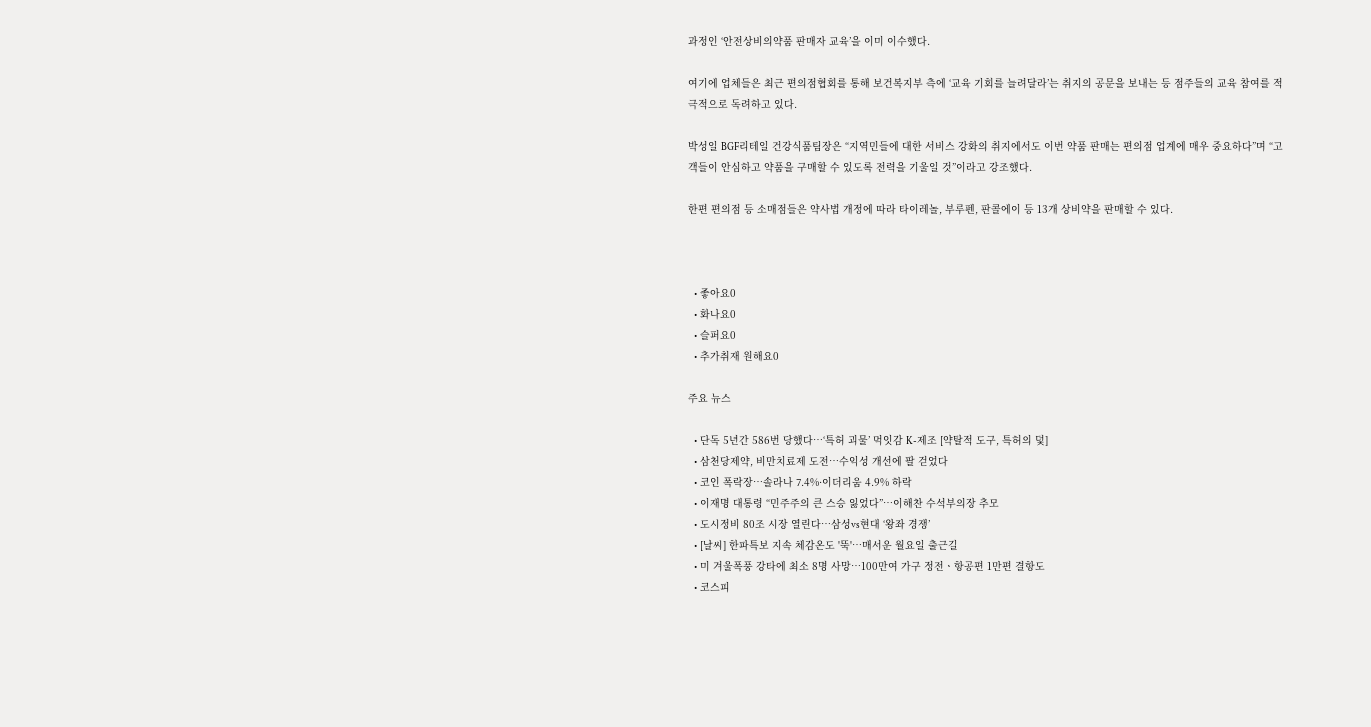과정인 ‘안전상비의약품 판매자 교육’을 이미 이수했다.

여기에 업체들은 최근 편의점협회를 통해 보건복지부 측에 ‘교육 기회를 늘려달라’는 취지의 공문을 보내는 등 점주들의 교육 참여를 적극적으로 독려하고 있다.

박성일 BGF리테일 건강식품팀장은 “지역민들에 대한 서비스 강화의 취지에서도 이번 약품 판매는 편의점 업계에 매우 중요하다”며 “고객들이 안심하고 약품을 구매할 수 있도록 전력을 기울일 것”이라고 강조했다.

한편 편의점 등 소매점들은 약사법 개정에 따라 타이레놀, 부루펜, 판콜에이 등 13개 상비약을 판매할 수 있다.



  • 좋아요0
  • 화나요0
  • 슬퍼요0
  • 추가취재 원해요0

주요 뉴스

  • 단독 5년간 586번 당했다…‘특허 괴물’ 먹잇감 K-제조 [약탈적 도구, 특허의 덫]
  • 삼천당제약, 비만치료제 도전…수익성 개선에 팔 걷었다
  • 코인 폭락장…솔라나 7.4%·이더리움 4.9% 하락
  • 이재명 대통령 “민주주의 큰 스승 잃었다”…이해찬 수석부의장 추모
  • 도시정비 80조 시장 열린다⋯삼성vs현대 ‘왕좌 경쟁’
  • [날씨] 한파특보 지속 체감온도 '뚝'…매서운 월요일 출근길
  • 미 겨울폭풍 강타에 최소 8명 사망⋯100만여 가구 정전ㆍ항공편 1만편 결항도
  • 코스피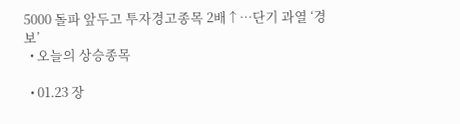5000 돌파 앞두고 투자경고종목 2배↑…단기 과열 ‘경보’
  • 오늘의 상승종목

  • 01.23 장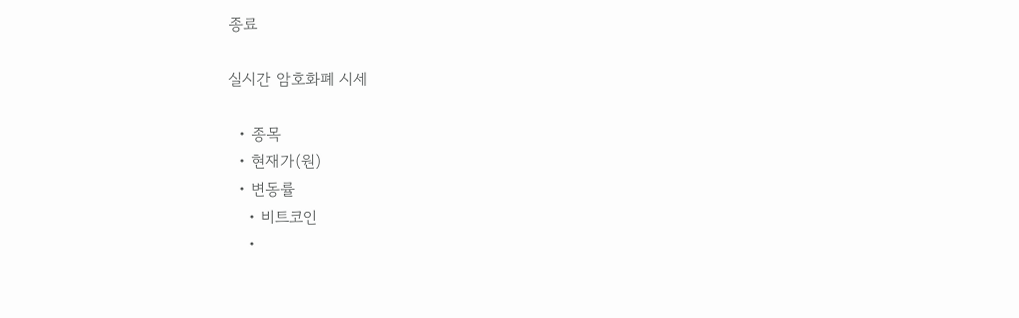종료

실시간 암호화폐 시세

  • 종목
  • 현재가(원)
  • 변동률
    • 비트코인
    •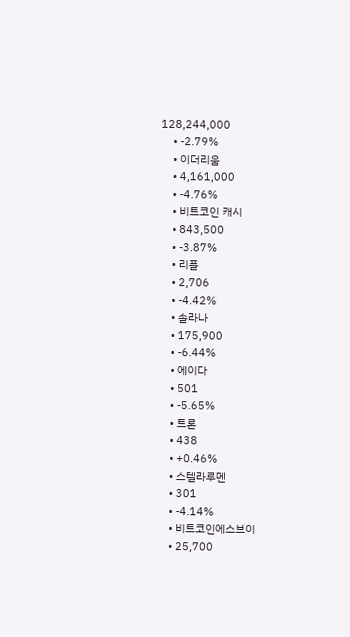128,244,000
    • -2.79%
    • 이더리움
    • 4,161,000
    • -4.76%
    • 비트코인 캐시
    • 843,500
    • -3.87%
    • 리플
    • 2,706
    • -4.42%
    • 솔라나
    • 175,900
    • -6.44%
    • 에이다
    • 501
    • -5.65%
    • 트론
    • 438
    • +0.46%
    • 스텔라루멘
    • 301
    • -4.14%
    • 비트코인에스브이
    • 25,700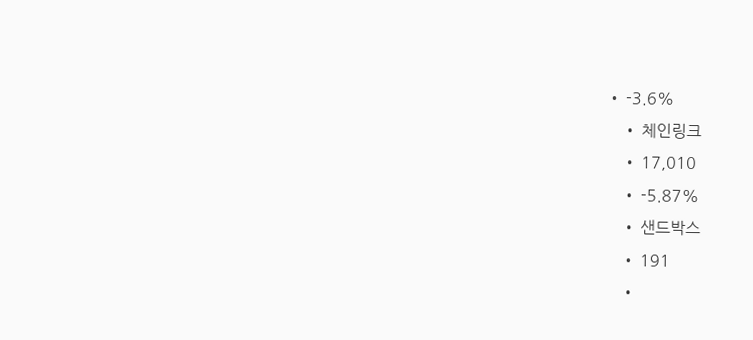• -3.6%
    • 체인링크
    • 17,010
    • -5.87%
    • 샌드박스
    • 191
    •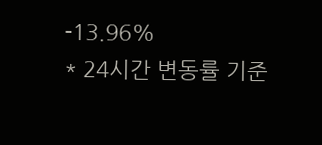-13.96%
* 24시간 변동률 기준